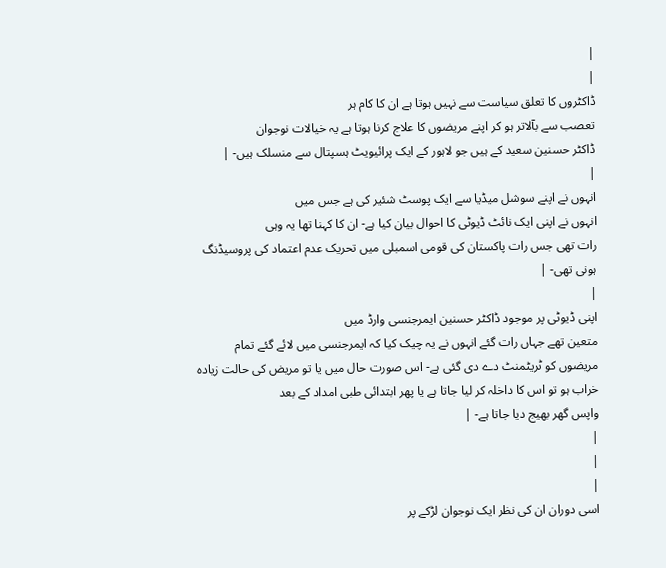|
|
ڈاکٹروں کا تعلق سیاست سے نہیں ہوتا ہے ان کا کام ہر
تعصب سے بآلاتر ہو کر اپنے مریضوں کا علاج کرنا ہوتا ہے یہ خیالات نوجوان
ڈاکٹر حسنین سعید کے ہیں جو لاہور کے ایک پرائیویٹ ہسپتال سے منسلک ہیں- |
|
انہوں نے اپنے سوشل میڈیا سے ایک پوسٹ شئير کی ہے جس میں
انہوں نے اپنی ایک نائٹ ڈيوٹی کا احوال بیان کیا ہے- ان کا کہنا تھا یہ وہی
رات تھی جس رات پاکستان کی قومی اسمبلی میں تحریک عدم اعتماد کی پروسیڈنگ
ہونی تھی- |
|
اپنی ڈیوٹی پر موجود ڈاکٹر حسنین ایمرجنسی وارڈ میں
متعین تھے جہاں رات گئے انہوں نے یہ چیک کیا کہ ایمرجنسی میں لائے گئے تمام
مریضوں کو ٹریٹمنٹ دے دی گئی ہے- اس صورت حال میں یا تو مریض کی حالت زيادہ
خراب ہو تو اس کا داخلہ کر لیا جاتا ہے یا پھر ابتدائی طبی امداد کے بعد
واپس گھر بھیج دیا جاتا ہے- |
|
|
|
اسی دوران ان کی نظر ایک نوجوان لڑکے پر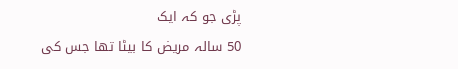پڑی جو کہ ایک
50 سالہ مریض کا بیٹا تھا جس کی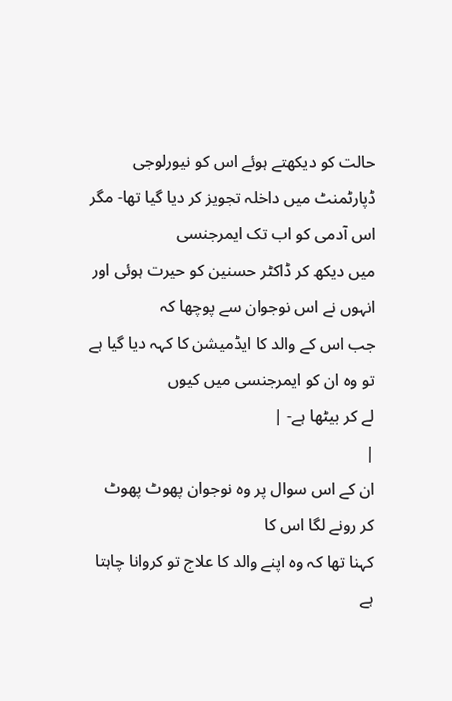حالت کو دیکھتے ہوئے اس کو نیورلوجی
ڈپارٹمنٹ میں داخلہ تجویز کر دیا گیا تھا- مگر اس آدمی کو اب تک ایمرجنسی
میں دیکھ کر ڈاکٹر حسنین کو حیرت ہوئی اور انہوں نے اس نوجوان سے پوچھا کہ
جب اس کے والد کا ایڈمیشن کا کہہ دیا گیا ہے تو وہ ان کو ایمرجنسی میں کیوں
لے کر بیٹھا ہے- |
|
ان کے اس سوال پر وہ نوجوان پھوٹ پھوٹ کر رونے لگا اس کا
کہنا تھا کہ وہ اپنے والد کا علاج تو کروانا چاہتا ہے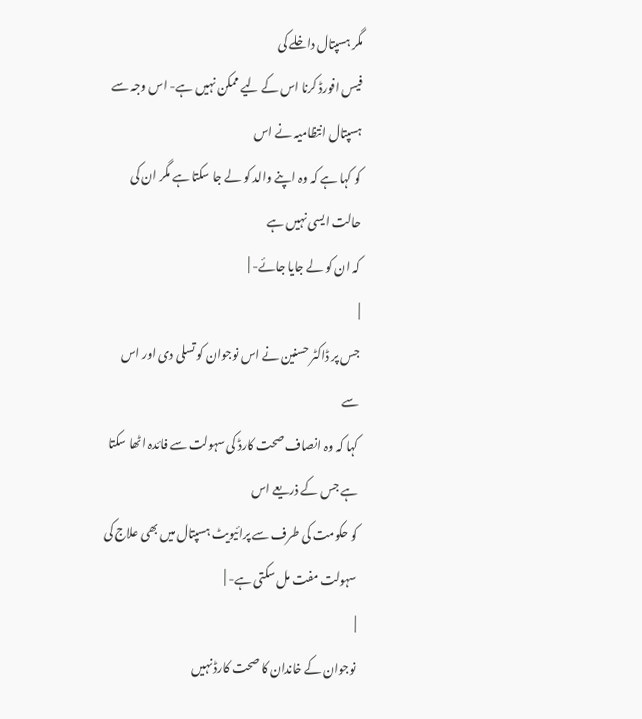مگر ہسپتال داخلے کی
فیس افورڈ کرنا اس کے لیے ممکن نہیں ہے- اس وجہ سے ہسپتال انتظامیہ نے اس
کو کہا ہے کہ وہ اپنے والد کو لے جا سکتا ہے مگر ان کی حالت ایسی نہیں ہے
کہ ان کو لے جایا جائے- |
|
جس پر ڈاکٹر حسنین نے اس نوجوان کو تسلی دی اور اس سے
کہا کہ وہ انصاف صحت کارڈ کی سہولت سے فائدہ اٹھا سکتا ہے جس کے ذریعے اس
کو حکومت کی طرف سے پرائیویٹ ہسپتال میں بھی علاج کی سہولت مفت مل سکتی ہے- |
|
نوجوان کے خاندان کا صحت کارڈ نہیں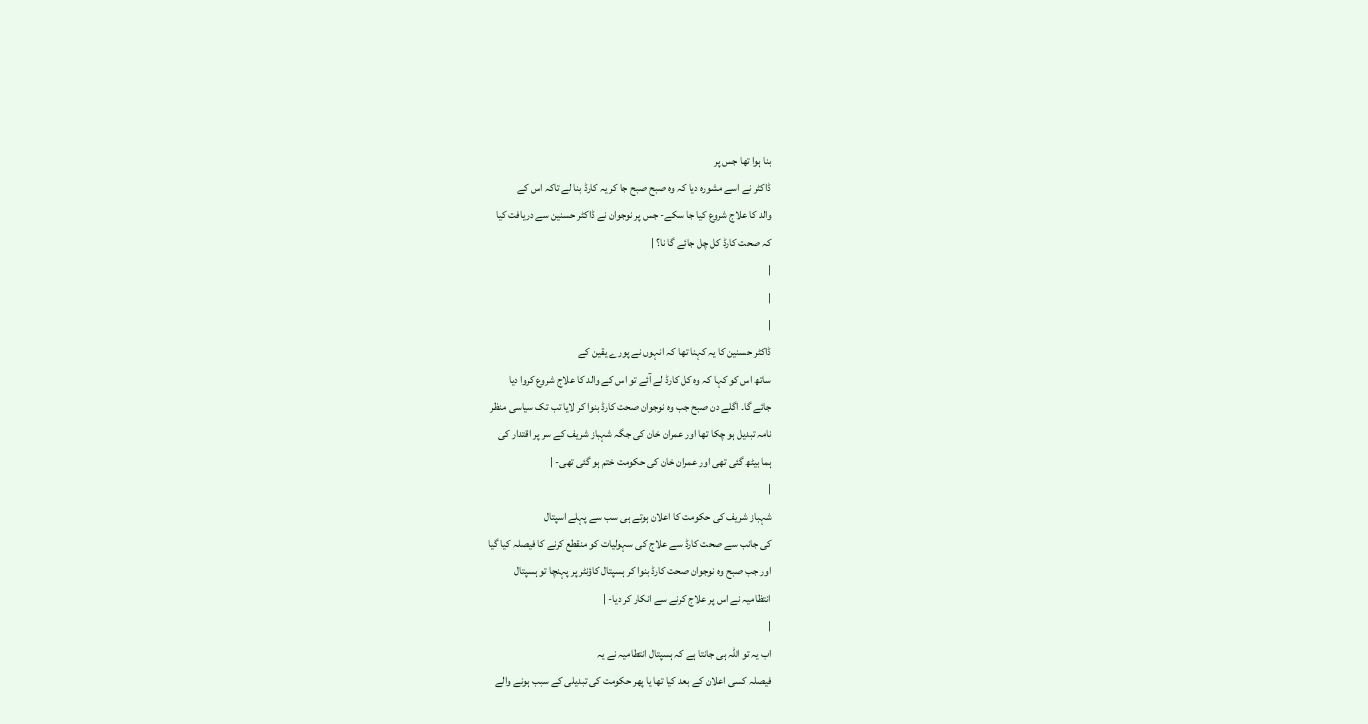بنا ہوا تھا جس پر
ڈاکٹر نے اسے مشورہ دیا کہ وہ صبح صبح جا کر یہ کارڈ بنا لے تاکہ اس کے
والد کا علاج شروع کیا جا سکے- جس پر نوجوان نے ڈاکٹر حسنین سے دریافت کیا
کہ صحت کارڈ کل چل جائے گا نا؟ |
|
|
|
ڈاکٹر حسنین کا یہ کہنا تھا کہ انہوں نے پورے یقین کے
ساتھ اس کو کہا کہ وہ کل کارڈ لے آئے تو اس کے والد کا علاج شروع کروا دیا
جائے گا۔ اگلے دن صبح جب وہ نوجوان صحت کارڈ بنوا کر لایا تب تک سیاسی منظر
نامہ تبدیل ہو چکا تھا اور عمران خان کی جگہ شہباز شریف کے سر پر اقتدار کی
ہما بیٹھ گئی تھی اور عمران خان کی حکومت ختم ہو گئی تھی- |
|
شہباز شریف کی حکومت کا اعلان ہوتے ہی سب سے پہلے اسپتال
کی جانب سے صحت کارڈ سے علاج کی سہولیات کو منقطع کرنے کا فیصلہ کیا گیا
اور جب صبح وہ نوجوان صحت کارڈ بنوا کر ہسپتال کاؤنٹر پر پہنچا تو ہسپتال
انتظامیہ نے اس پر علاج کرنے سے انکار کر دیا- |
|
اب یہ تو اللہ ہی جانتا ہے کہ ہسپتال انتطامیہ نے یہ
فیصلہ کسی اعلان کے بعد کیا تھا یا پھر حکومت کی تبدیلی کے سبب ہونے والے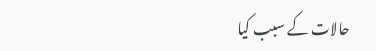حالات کے سبب کیا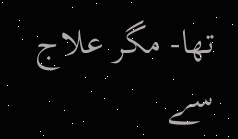تھا- مگر علاج سے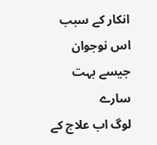انکار کے سبب اس نوجوان جیسے بہت سارے
لوگ اب علاج کے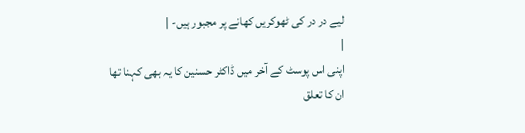لیے در در کی ٹھوکریں کھانے پر مجبور ہیں- |
|
اپنی اس پوسٹ کے آخر میں ڈاکٹر حسنین کا یہ بھی کہنا تھا
ان کا تعلق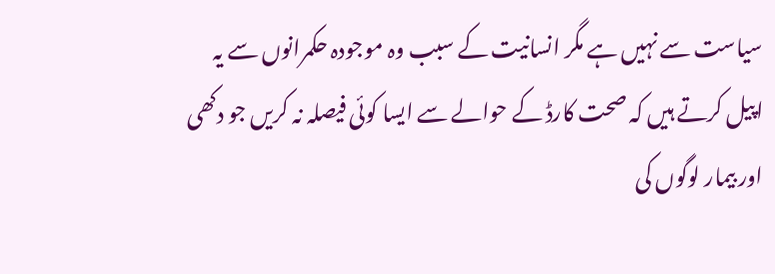سیاست سے نہیں ہے مگر انسانیت کے سبب وہ موجودہ حکمرانوں سے یہ
اپیل کرتے ہیں کہ صحت کارڈ کے حوالے سے ایسا کوئی فیصلہ نہ کریں جو دکھی
اور بیمار لوگوں کی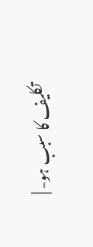تکلیف کا سبب ہو- |